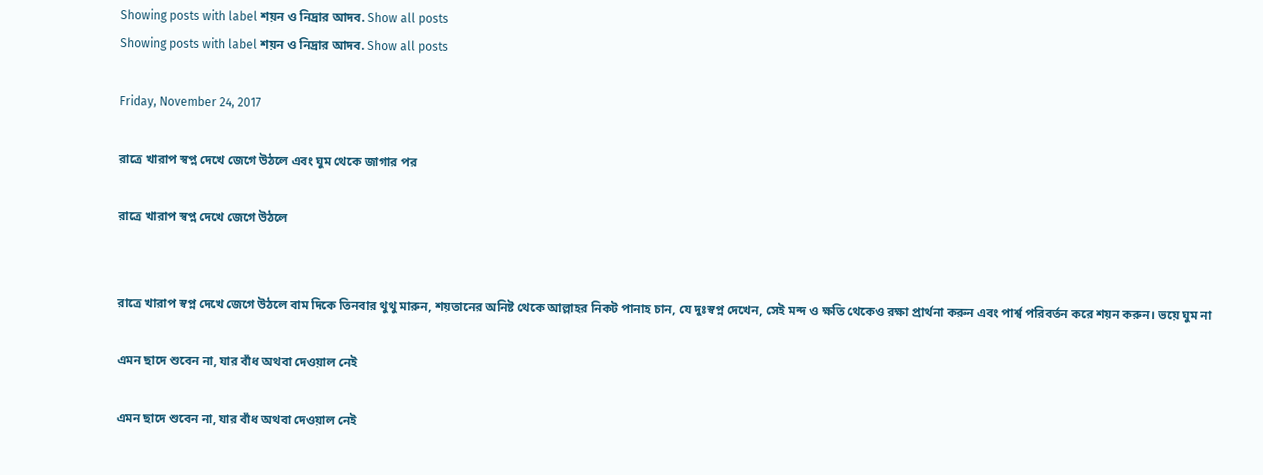Showing posts with label শয়ন ও নিদ্রার আদব. Show all posts
Showing posts with label শয়ন ও নিদ্রার আদব. Show all posts

Friday, November 24, 2017

রাত্রে খারাপ স্বপ্ন দেখে জেগে উঠলে এবং ঘুম থেকে জাগার পর

রাত্রে খারাপ স্বপ্ন দেখে জেগে উঠলে


রাত্রে খারাপ স্বপ্ন দেখে জেগে উঠলে বাম দিকে তিনবার থুথু মারুন, শয়তানের অনিষ্ট থেকে আল্লাহর নিকট পানাহ চান, যে দুঃস্বপ্ন দেখেন, সেই মন্দ ও ক্ষতি থেকেও রক্ষা প্রার্থনা করুন এবং পার্শ্ব পরিবর্তন করে শয়ন করুন। ভয়ে ঘুম না

এমন ছাদে শুবেন না, যার বাঁধ অথবা দেওয়াল নেই

এমন ছাদে শুবেন না, যার বাঁধ অথবা দেওয়াল নেই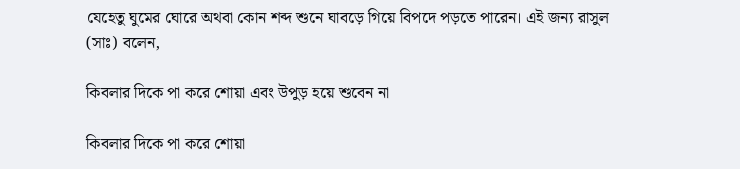যেহেতু ঘুমের ঘোরে অথবা কোন শব্দ শুনে ঘাবড়ে গিয়ে বিপদে পড়তে পারেন। এই জন্য রাসুল (সাঃ) বলেন,

কিবলার দিকে পা করে শোয়া এবং উপুড় হয়ে শুবেন না

কিবলার দিকে পা করে শোয়া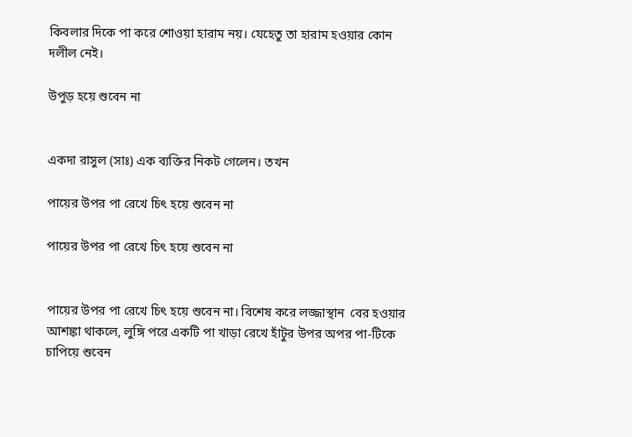কিবলার দিকে পা করে শোওয়া হারাম নয়। যেহেতু তা হারাম হওয়ার কোন দলীল নেই।

উপুড় হয়ে শুবেন না


একদা রাসুল (সাঃ) এক ব্যক্তির নিকট গেলেন। তখন

পায়ের উপর পা রেখে চিৎ হয়ে শুবেন না

পায়ের উপর পা রেখে চিৎ হয়ে শুবেন না


পায়ের উপর পা রেখে চিৎ হয়ে শুবেন না। বিশেষ করে লজ্জাস্থান  বের হওয়ার আশঙ্কা থাকলে, লুঙ্গি পরে একটি পা খাড়া রেখে হাঁটুর উপর অপর পা-টিকে চাপিয়ে শুবেন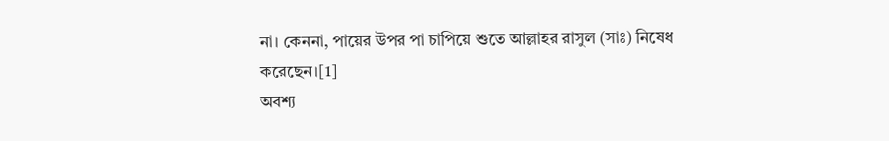না। কেননা, পায়ের উপর পা চাপিয়ে শুতে আল্লাহর রাসুল (সাঃ) নিষেধ করেছেন।[1]
অবশ্য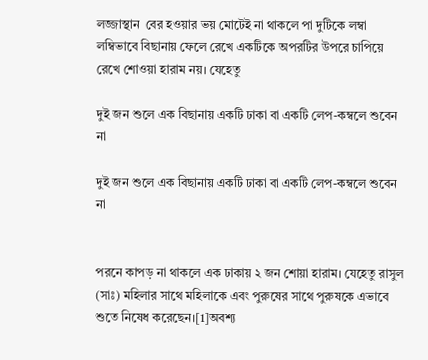লজ্জাস্থান  বের হওয়ার ভয় মোটেই না থাকলে পা দুটিকে লম্বা লম্বিভাবে বিছানায় ফেলে রেখে একটিকে অপরটির উপরে চাপিয়ে রেখে শোওয়া হারাম নয়। যেহেতু

দুই জন শুলে এক বিছানায় একটি ঢাকা বা একটি লেপ-কম্বলে শুবেন না

দুই জন শুলে এক বিছানায় একটি ঢাকা বা একটি লেপ-কম্বলে শুবেন না


পরনে কাপড় না থাকলে এক ঢাকায় ২ জন শোয়া হারাম। যেহেতু রাসুল (সাঃ) মহিলার সাথে মহিলাকে এবং পুরুষের সাথে পুরুষকে এভাবে শুতে নিষেধ করেছেন।[1]অবশ্য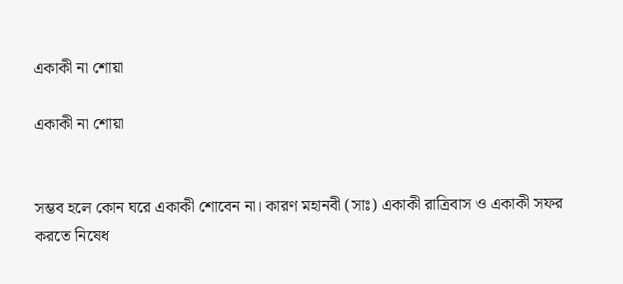একাকী না শোয়া

একাকী না শোয়া


সম্ভব হলে কোন ঘরে একাকী শোবেন না। কারণ মহানবী (সাঃ) একাকী রাত্রিবাস ও একাকী সফর করতে নিষেধ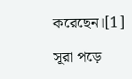করেছেন।[1]

সূরা পড়ে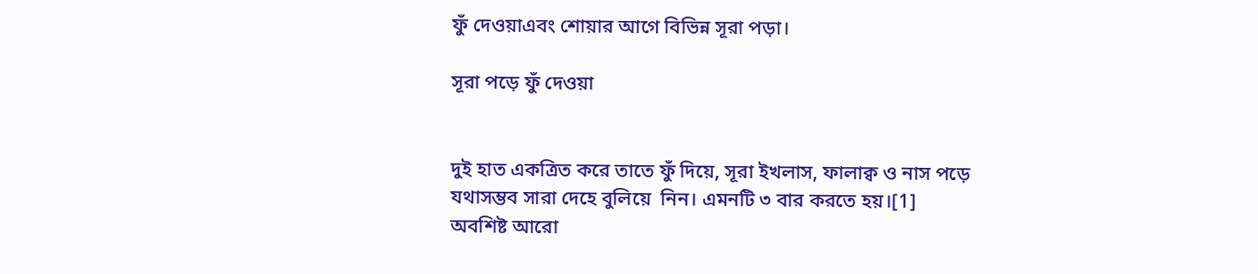ফুঁ দেওয়াএবং শোয়ার আগে বিভিন্ন সূরা পড়া।

সূরা পড়ে ফুঁ দেওয়া


দুই হাত একত্রিত করে তাতে ফুঁ দিয়ে, সূরা ইখলাস, ফালাক্ব ও নাস পড়ে যথাসম্ভব সারা দেহে বুলিয়ে  নিন। এমনটি ৩ বার করতে হয়।[1]
অবশিষ্ট আরো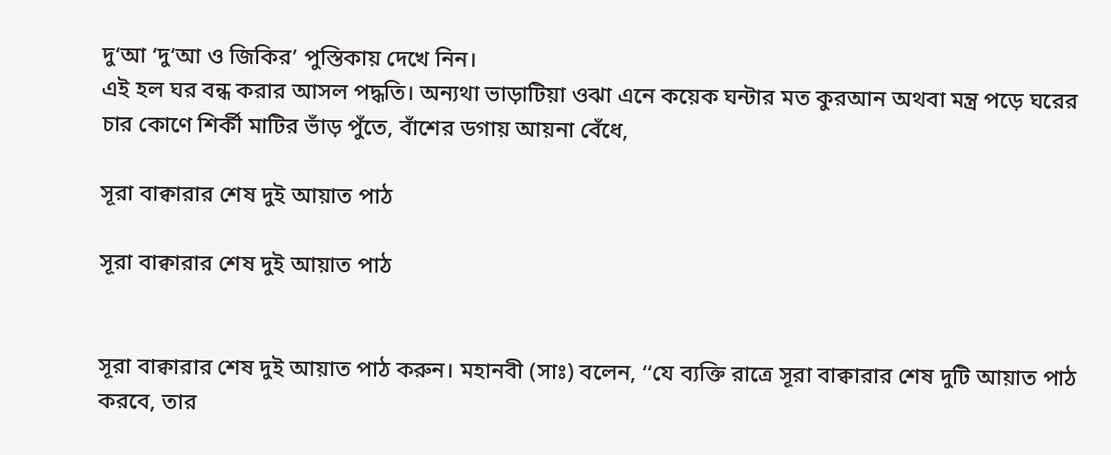দু‘আ ‘দু‘আ ও জিকির’ পুস্তিকায় দেখে নিন।
এই হল ঘর বন্ধ করার আসল পদ্ধতি। অন্যথা ভাড়াটিয়া ওঝা এনে কয়েক ঘন্টার মত কুরআন অথবা মন্ত্র পড়ে ঘরের চার কোণে শির্কী মাটির ভাঁড় পুঁতে, বাঁশের ডগায় আয়না বেঁধে,

সূরা বাক্বারার শেষ দুই আয়াত পাঠ

সূরা বাক্বারার শেষ দুই আয়াত পাঠ


সূরা বাক্বারার শেষ দুই আয়াত পাঠ করুন। মহানবী (সাঃ) বলেন, ‘‘যে ব্যক্তি রাত্রে সূরা বাক্বারার শেষ দুটি আয়াত পাঠ করবে, তার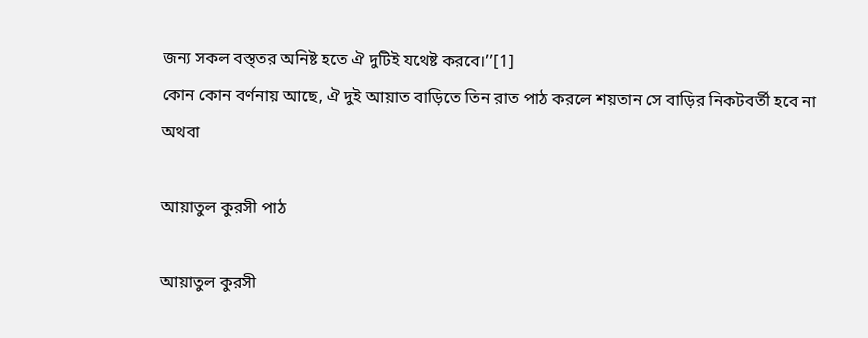জন্য সকল বস্ত্তর অনিষ্ট হতে ঐ দুটিই যথেষ্ট করবে।’’[1]
কোন কোন বর্ণনায় আছে, ঐ দুই আয়াত বাড়িতে তিন রাত পাঠ করলে শয়তান সে বাড়ির নিকটবর্তী হবে না অথবা

আয়াতুল কুরসী পাঠ

আয়াতুল কুরসী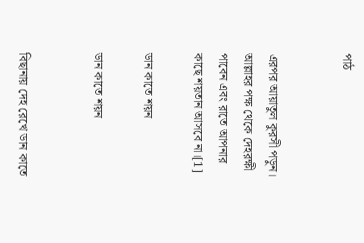পাঠ


এরপর আয়াতুল কুরসী পড়ুন। আল্লাহর পক্ষ থেকে দেহরক্ষী পাবেন এবং রাতে আপনার কাছে শয়তান আসবে না।[1]

ডান কাতে শয়ন

ডান কাতে শয়ন


বিছানায় দেহ রেখে ডান কাতে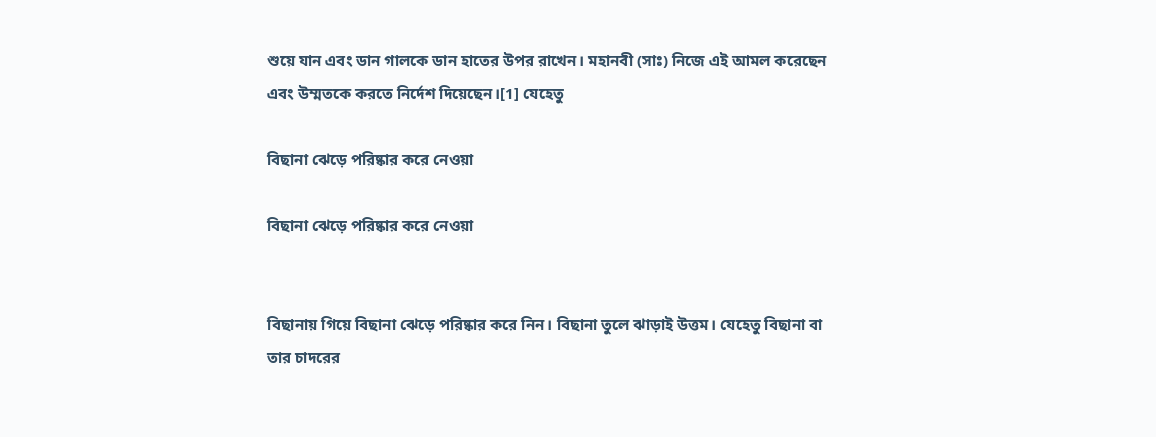শুয়ে যান এবং ডান গালকে ডান হাতের উপর রাখেন। মহানবী (সাঃ) নিজে এই আমল করেছেন এবং উম্মতকে করতে নির্দেশ দিয়েছেন।[1] যেহেতু

বিছানা ঝেড়ে পরিষ্কার করে নেওয়া

বিছানা ঝেড়ে পরিষ্কার করে নেওয়া


বিছানায় গিয়ে বিছানা ঝেড়ে পরিষ্কার করে নিন। বিছানা তুলে ঝাড়াই উত্তম। যেহেতু বিছানা বা তার চাদরের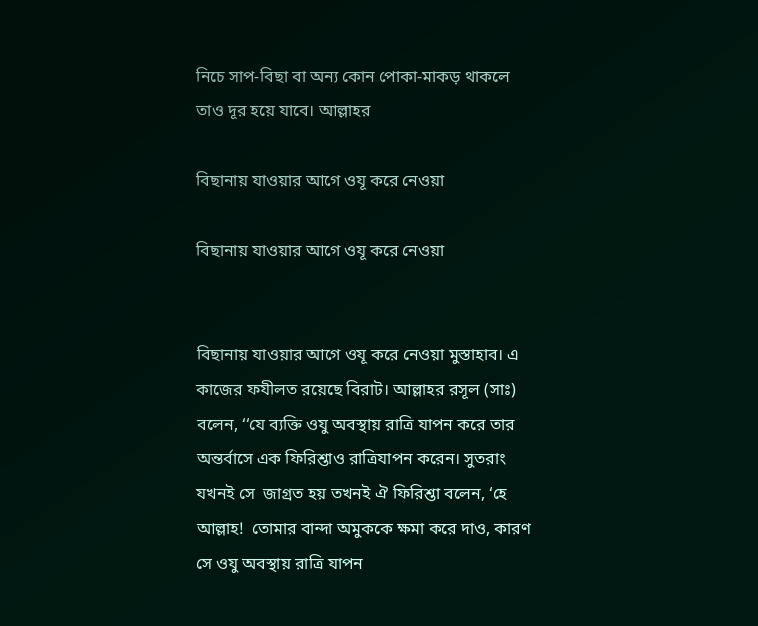নিচে সাপ-বিছা বা অন্য কোন পোকা-মাকড় থাকলে তাও দূর হয়ে যাবে। আল্লাহর

বিছানায় যাওয়ার আগে ওযূ করে নেওয়া

বিছানায় যাওয়ার আগে ওযূ করে নেওয়া


বিছানায় যাওয়ার আগে ওযূ করে নেওয়া মুস্তাহাব। এ কাজের ফযীলত রয়েছে বিরাট। আল্লাহর রসূল (সাঃ) বলেন, ‘‘যে ব্যক্তি ওযু অবস্থায় রাত্রি যাপন করে তার অন্তর্বাসে এক ফিরিশ্তাও রাত্রিযাপন করেন। সুতরাং যখনই সে  জাগ্রত হয় তখনই ঐ ফিরিশ্তা বলেন, ‘হে আল্লাহ!  তোমার বান্দা অমুককে ক্ষমা করে দাও, কারণ সে ওযু অবস্থায় রাত্রি যাপন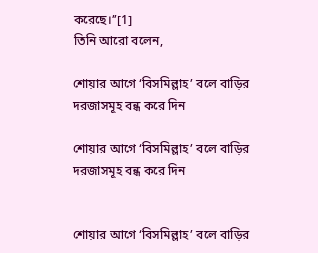করেছে।’’[1]
তিনি আরো বলেন,

শোয়ার আগে ‘বিসমিল্লাহ’ বলে বাড়ির দরজাসমূহ বন্ধ করে দিন

শোয়ার আগে ‘বিসমিল্লাহ’ বলে বাড়ির দরজাসমূহ বন্ধ করে দিন


শোয়ার আগে ‘বিসমিল্লাহ’ বলে বাড়ির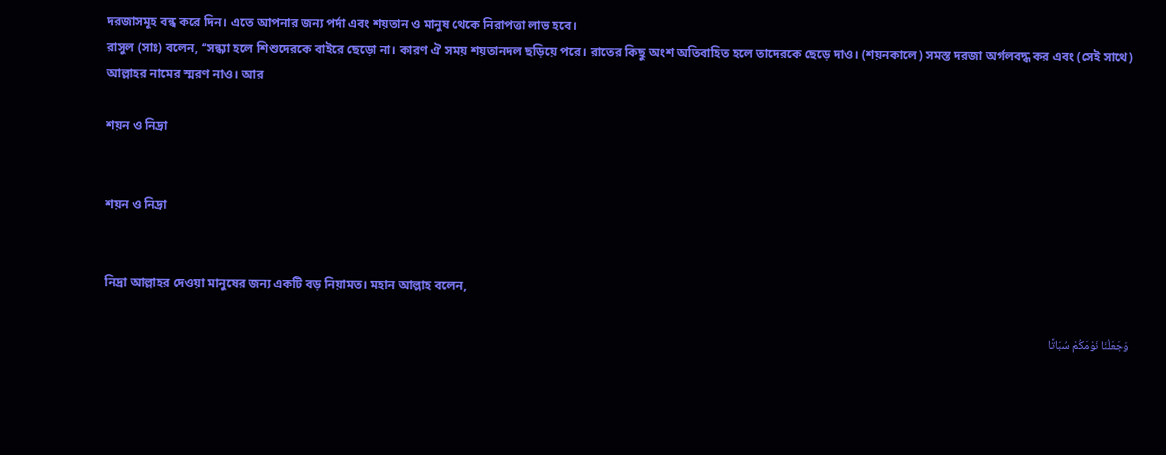দরজাসমূহ বন্ধ করে দিন। এতে আপনার জন্য পর্দা এবং শয়তান ও মানুষ থেকে নিরাপত্তা লাভ হবে।
রাসুল (সাঃ) বলেন, ‘‘সন্ধ্যা হলে শিশুদেরকে বাইরে ছেড়ো না। কারণ ঐ সময় শয়তানদল ছড়িয়ে পরে। রাতের কিছু অংশ অতিবাহিত হলে তাদেরকে ছেড়ে দাও। (শয়নকালে) সমস্ত দরজা অর্গলবদ্ধ কর এবং (সেই সাথে) আল্লাহর নামের স্মরণ নাও। আর

শয়ন ও নিদ্রা


শয়ন ও নিদ্রা


নিদ্রা আল্লাহর দেওয়া মানুষের জন্য একটি বড় নিয়ামত। মহান আল্লাহ বলেন,

وَجَعَلْنَا نَوْمَكُمْ سُبَاتًا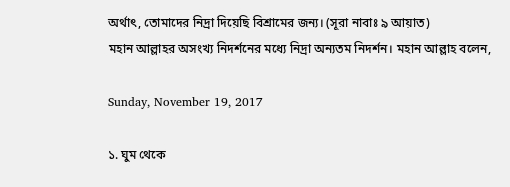অর্থাৎ, তোমাদের নিদ্রা দিয়েছি বিশ্রামের জন্য। (সূরা নাবাঃ ৯ আয়াত)
মহান আল্লাহর অসংখ্য নিদর্শনের মধ্যে নিদ্রা অন্যতম নিদর্শন। মহান আল্লাহ বলেন,

Sunday, November 19, 2017

১. ঘুম থেকে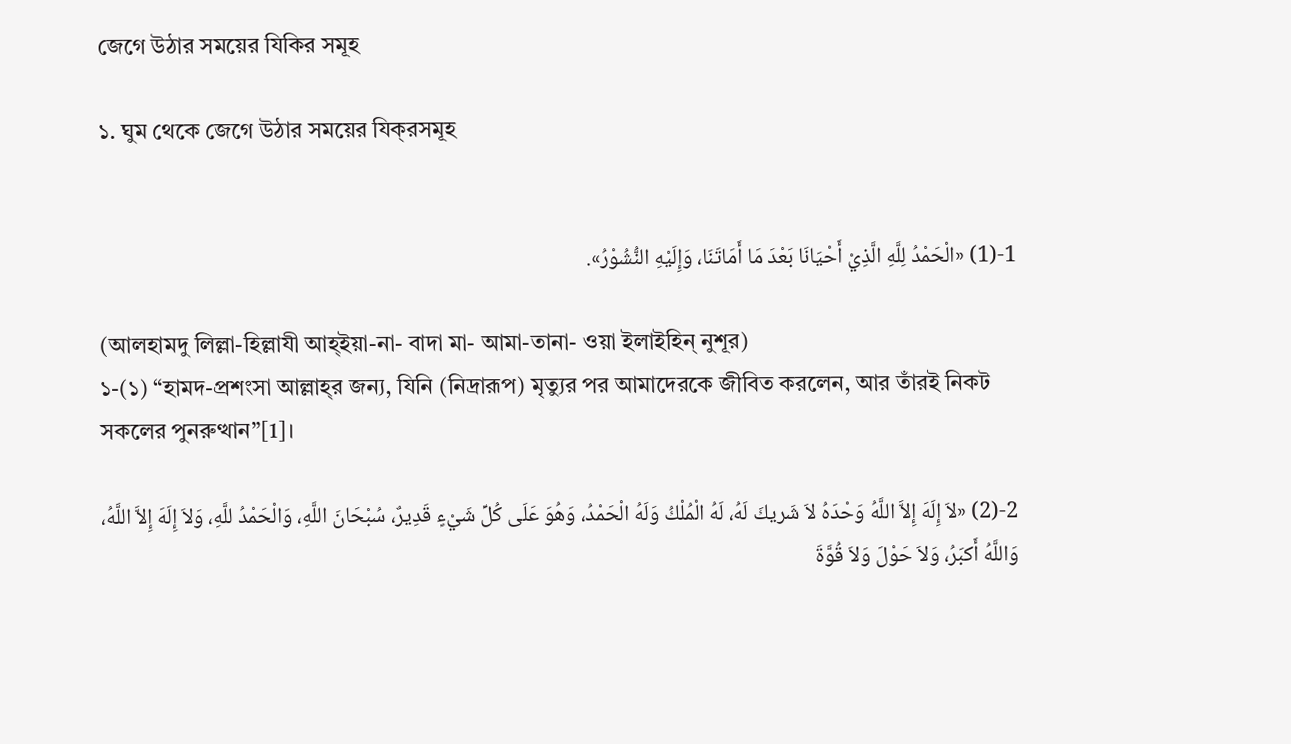জেগে উঠার সময়ের যিকির সমূহ

১. ঘুম থেকে জেগে উঠার সময়ের যিক্‌রসমূহ


1-(1) «الْحَمْدُ لِلَّهِ الَّذِيْ أَحْيَانَا بَعْدَ مَا أَمَاتَنَا، وَإِلَيْهِ النُّشُوْرُ».

(আলহামদু লিল্লা-হিল্লাযী আহ্ইয়া-না- বাদা মা- আমা-তানা- ওয়া ইলাইহিন্ নুশূর)
১-(১) “হামদ-প্রশংসা আল্লাহ্‌র জন্য, যিনি (নিদ্রারূপ) মৃত্যুর পর আমাদেরকে জীবিত করলেন, আর তাঁরই নিকট সকলের পুনরুত্থান”[1]।

2-(2) «لاَ إِلَهَ إِلاَّ اللَّهُ وَحْدَهُ لاَ شَريكَ لَهُ، لَهُ الْمُلْكُ وَلَهُ الْحَمْدُ، وَهُوَ عَلَى كُلِّ شَيْءٍ قَدِيرٌ، سُبْحَانَ اللَّهِ، وَالْحَمْدُ للَّهِ، وَلاَ إِلَهَ إِلاَّ اللَّهُ، وَاللَّهُ أَكبَرُ، وَلاَ حَوْلَ وَلاَ قُوَّةَ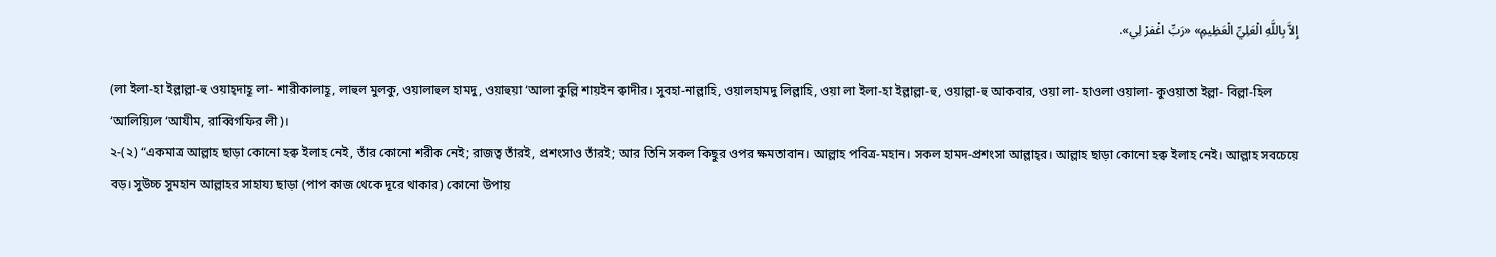إِلاَّ بِاللَّهِ الْعَلِيِّ الْعَظِيمِ» «رَبِّ اغْفرْ لِي».

(লা ইলা-হা ইল্লাল্লা-হু ওয়াহ্‌দাহূ লা- শারীকালাহূ, লাহুল মুলকু, ওয়ালাহুল হামদু, ওয়াহুয়া ‘আলা কুল্লি শায়ইন ক্বাদীর। সুবহা-নাল্লাহি, ওয়ালহামদু লিল্লাহি, ওয়া লা ইলা-হা ইল্লাল্লা-হু, ওয়াল্লা-হু আকবার, ওয়া লা- হাওলা ওয়ালা- কুওয়াতা ইল্লা- বিল্লা-হিল ‘আলিয়্যিল ‘আযীম, রাব্বিগফির লী)।
২-(২) “একমাত্র আল্লাহ ছাড়া কোনো হক্ব ইলাহ নেই, তাঁর কোনো শরীক নেই; রাজত্ব তাঁরই, প্রশংসাও তাঁরই; আর তিনি সকল কিছুর ওপর ক্ষমতাবান। আল্লাহ পবিত্র-মহান। সকল হামদ-প্রশংসা আল্লাহ্‌র। আল্লাহ ছাড়া কোনো হক্ব ইলাহ নেই। আল্লাহ সবচেয়ে বড়। সুউচ্চ সুমহান আল্লাহর সাহায্য ছাড়া (পাপ কাজ থেকে দূরে থাকার) কোনো উপায়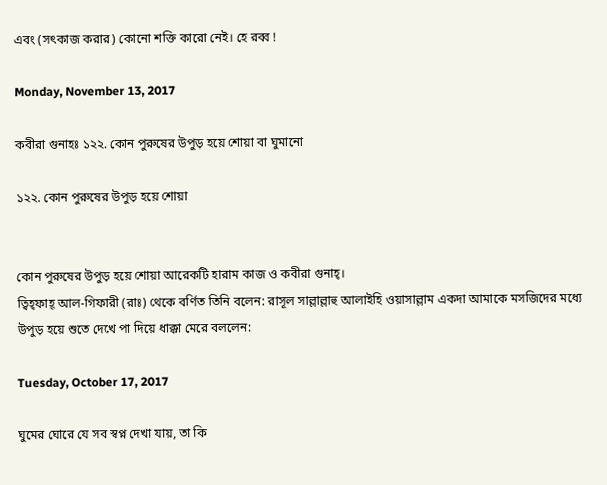এবং (সৎকাজ করার) কোনো শক্তি কারো নেই। হে রব্ব !

Monday, November 13, 2017

কবীরা গুনাহঃ ১২২. কোন পুরুষের উপুড় হয়ে শোয়া বা ঘুমানো

১২২. কোন পুরুষের উপুড় হয়ে শোয়া


কোন পুরুষের উপুড় হয়ে শোয়া আরেকটি হারাম কাজ ও কবীরা গুনাহ্।
ত্বিহ্ফাহ্ আল-গিফারী (রাঃ) থেকে বর্ণিত তিনি বলেন: রাসূল সাল্লাল্লাহু আলাইহি ওয়াসাল্লাম একদা আমাকে মসজিদের মধ্যে উপুড় হয়ে শুতে দেখে পা দিয়ে ধাক্কা মেরে বললেন:

Tuesday, October 17, 2017

ঘুমের ঘোরে যে সব স্বপ্ন দেখা যায়, তা কি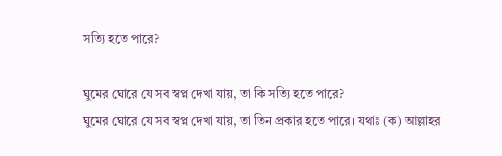সত্যি হতে পারে?

ঘুমের ঘোরে যে সব স্বপ্ন দেখা যায়, তা কি সত্যি হতে পারে?
ঘুমের ঘোরে যে সব স্বপ্ন দেখা যায়, তা তিন প্রকার হতে পারে। যথাঃ (ক) আল্লাহর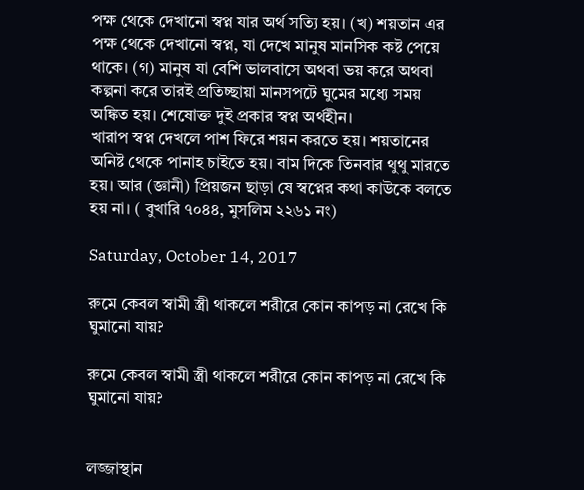পক্ষ থেকে দেখানো স্বপ্ন যার অর্থ সত্যি হয়। (খ) শয়তান এর পক্ষ থেকে দেখানো স্বপ্ন, যা দেখে মানুষ মানসিক কষ্ট পেয়ে থাকে। (গ) মানুষ যা বেশি ভালবাসে অথবা ভয় করে অথবা কল্পনা করে তারই প্রতিচ্ছায়া মানসপটে ঘুমের মধ্যে সময় অঙ্কিত হয়। শেষোক্ত দুই প্রকার স্বপ্ন অর্থহীন।
খারাপ স্বপ্ন দেখলে পাশ ফিরে শয়ন করতে হয়। শয়তানের অনিষ্ট থেকে পানাহ চাইতে হয়। বাম দিকে তিনবার থুথু মারতে হয়। আর (জ্ঞানী) প্রিয়জন ছাড়া ষে স্বপ্নের কথা কাউকে বলতে হয় না। ( বুখারি ৭০৪৪, মুসলিম ২২৬১ নং)

Saturday, October 14, 2017

রুমে কেবল স্বামী স্ত্রী থাকলে শরীরে কোন কাপড় না রেখে কি ঘুমানো যায়?

রুমে কেবল স্বামী স্ত্রী থাকলে শরীরে কোন কাপড় না রেখে কি ঘুমানো যায়?


লজ্জাস্থান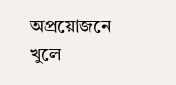অপ্রয়োজনে খুলে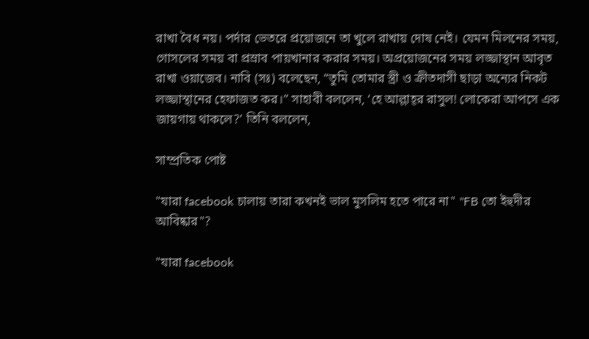রাখা বৈধ নয়। পর্দার ভেতরে প্রয়োজনে তা খুলে রাখায় দোষ নেই। যেমন মিলনের সময়, গোসলের সময় বা প্রস্রাব পায়খানার করার সময়। অপ্রয়োজনের সময় লজ্জাস্থান আবৃত রাখা ওয়াজেব। নাবি (সঃ) বলেছেন, “তুমি তোমার স্ত্রী ও ক্রীতদাসী ছাড়া অন্যের নিকট লজ্জাস্থানের হেফাজত কর।” সাহাবী বললেন, ‘হে আল্লাহ্‌র রাসুল! লোকেরা আপসে এক জায়গায় থাকলে?’ তিনি বললেন,

সাম্প্রতিক পোষ্ট

"যারা facebook চালায় তারা কখনই ভাল মুসলিম হতে পারে না" "FB তো ইহুদীর আবিষ্কার"?

"যারা facebook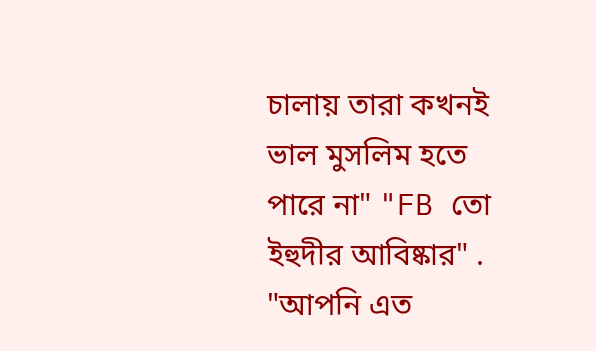চালায় তারা কখনই ভাল মুসলিম হতে পারে না" "FB তো ইহুদীর আবিষ্কার" . "আপনি এত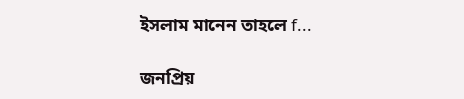ইসলাম মানেন তাহলে f...

জনপ্রিয়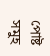পোষ্ট সমুহ